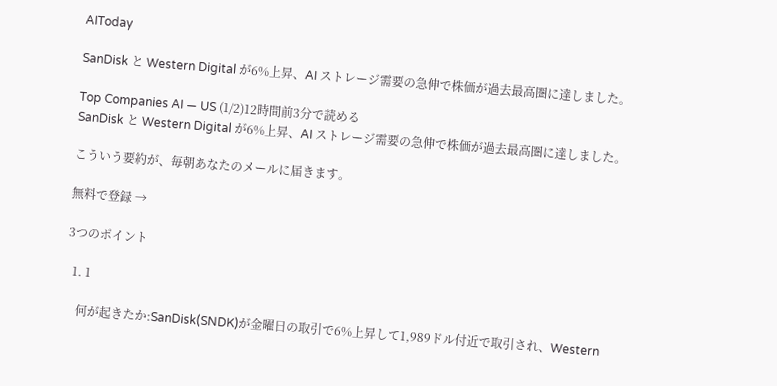AIToday

SanDisk と Western Digital が6%上昇、AI ストレージ需要の急伸で株価が過去最高圏に達しました。

Top Companies AI — US (1/2)12時間前3分で読める
SanDisk と Western Digital が6%上昇、AI ストレージ需要の急伸で株価が過去最高圏に達しました。

こういう要約が、毎朝あなたのメールに届きます。

無料で登録 →

3つのポイント

  1. 1

    何が起きたか:SanDisk(SNDK)が金曜日の取引で6%上昇して1,989ドル付近で取引され、Western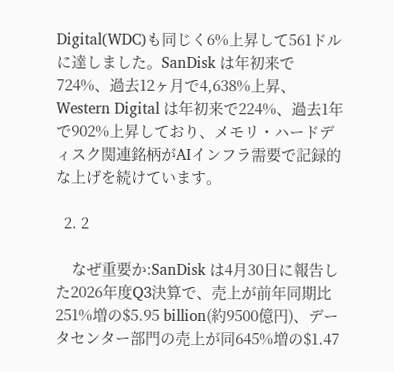Digital(WDC)も同じく6%上昇して561ドルに達しました。SanDisk は年初来で724%、過去12ヶ月で4,638%上昇、Western Digital は年初来で224%、過去1年で902%上昇しており、メモリ・ハードディスク関連銘柄がAIインフラ需要で記録的な上げを続けています。

  2. 2

    なぜ重要か:SanDisk は4月30日に報告した2026年度Q3決算で、売上が前年同期比251%増の$5.95 billion(約9500億円)、データセンター部門の売上が同645%増の$1.47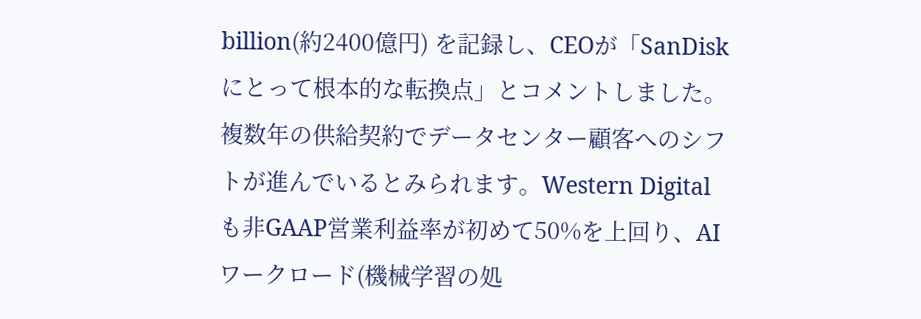billion(約2400億円) を記録し、CEOが「SanDisk にとって根本的な転換点」とコメントしました。複数年の供給契約でデータセンター顧客へのシフトが進んでいるとみられます。Western Digital も非GAAP営業利益率が初めて50%を上回り、AI ワークロード(機械学習の処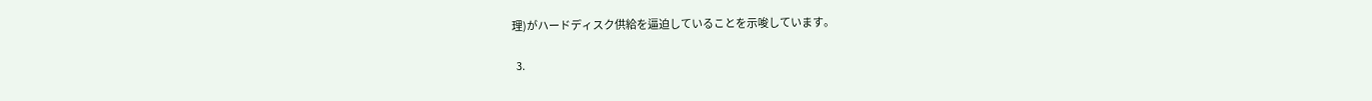理)がハードディスク供給を逼迫していることを示唆しています。

  3.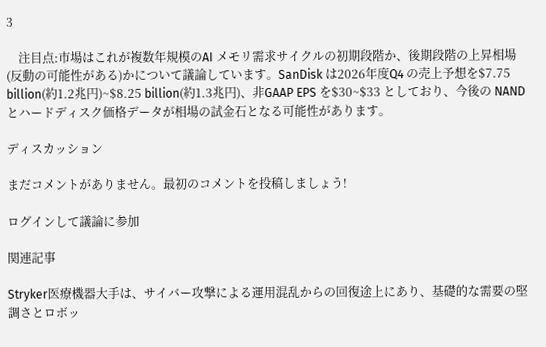3

    注目点:市場はこれが複数年規模のAI メモリ需求サイクルの初期段階か、後期段階の上昇相場(反動の可能性がある)かについて議論しています。SanDisk は2026年度Q4 の売上予想を$7.75 billion(約1.2兆円)~$8.25 billion(約1.3兆円)、非GAAP EPS を$30~$33 としており、今後の NAND とハードディスク価格データが相場の試金石となる可能性があります。

ディスカッション

まだコメントがありません。最初のコメントを投稿しましょう!

ログインして議論に参加

関連記事

Stryker医療機器大手は、サイバー攻撃による運用混乱からの回復途上にあり、基礎的な需要の堅調さとロボッ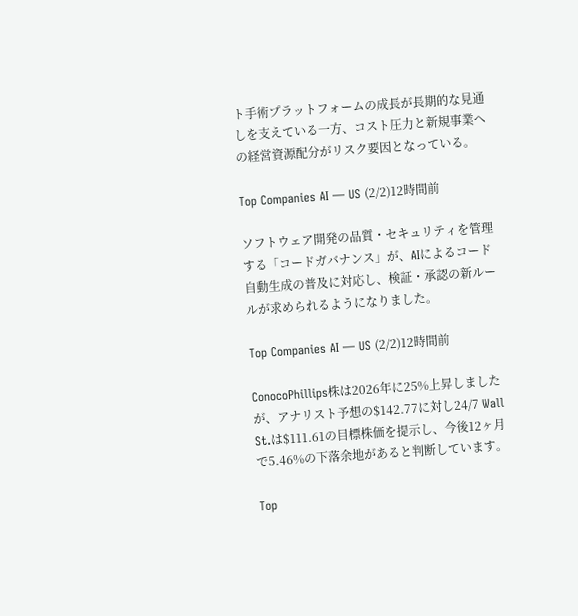ト手術プラットフォームの成長が長期的な見通しを支えている一方、コスト圧力と新規事業への経営資源配分がリスク要因となっている。

Top Companies AI — US (2/2)12時間前

ソフトウェア開発の品質・セキュリティを管理する「コードガバナンス」が、AIによるコード自動生成の普及に対応し、検証・承認の新ルールが求められるようになりました。

Top Companies AI — US (2/2)12時間前

ConocoPhillips株は2026年に25%上昇しましたが、アナリスト予想の$142.77に対し24/7 Wall St.は$111.61の目標株価を提示し、今後12ヶ月で5.46%の下落余地があると判断しています。

Top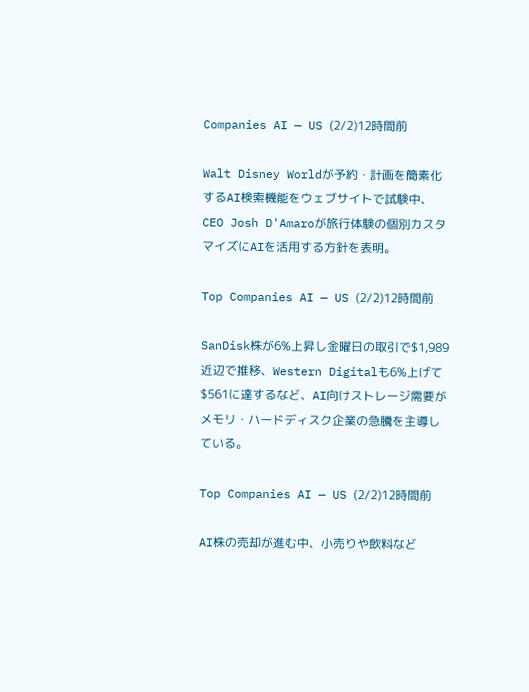Companies AI — US (2/2)12時間前

Walt Disney Worldが予約・計画を簡素化するAI検索機能をウェブサイトで試験中、CEO Josh D'Amaroが旅行体験の個別カスタマイズにAIを活用する方針を表明。

Top Companies AI — US (2/2)12時間前

SanDisk株が6%上昇し金曜日の取引で$1,989近辺で推移、Western Digitalも6%上げて$561に達するなど、AI向けストレージ需要がメモリ・ハードディスク企業の急騰を主導している。

Top Companies AI — US (2/2)12時間前

AI株の売却が進む中、小売りや飲料など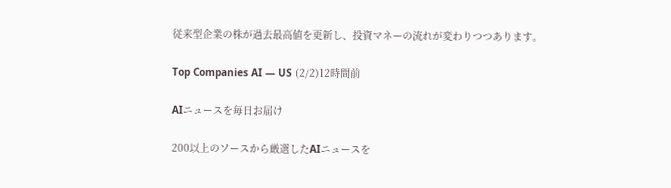従来型企業の株が過去最高値を更新し、投資マネーの流れが変わりつつあります。

Top Companies AI — US (2/2)12時間前

AIニュースを毎日お届け

200以上のソースから厳選したAIニュースを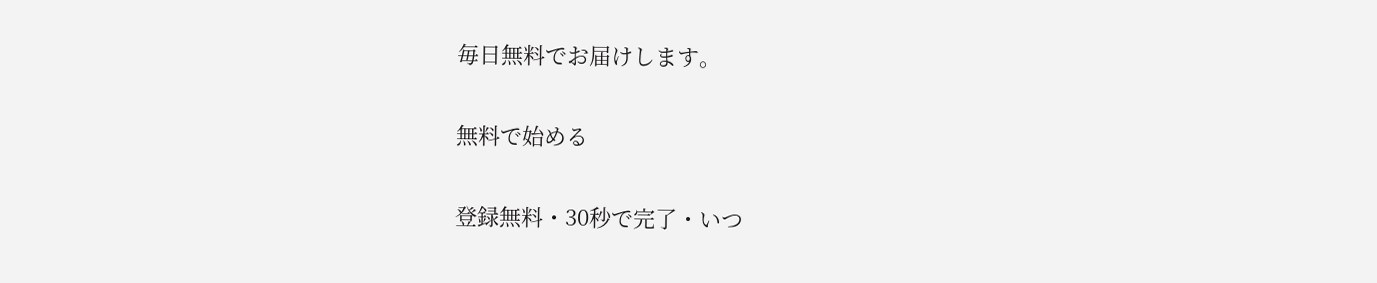毎日無料でお届けします。

無料で始める

登録無料・30秒で完了・いつ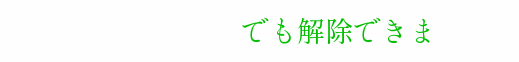でも解除できま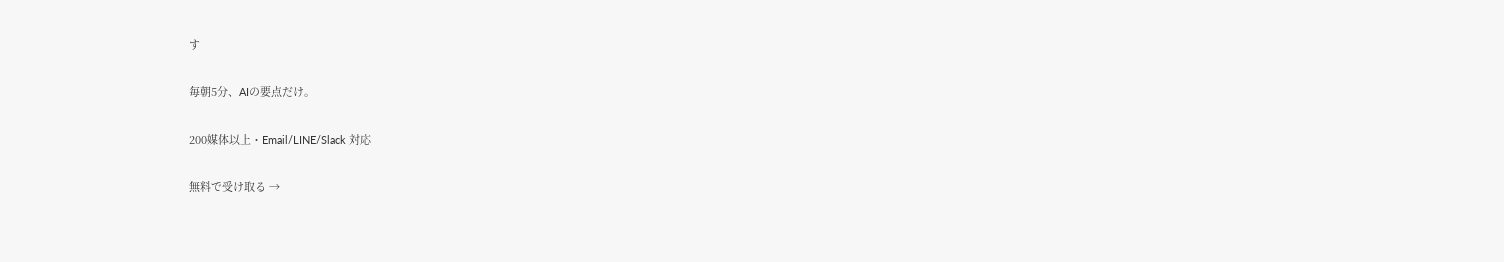す

毎朝5分、AIの要点だけ。

200媒体以上・Email/LINE/Slack 対応

無料で受け取る →